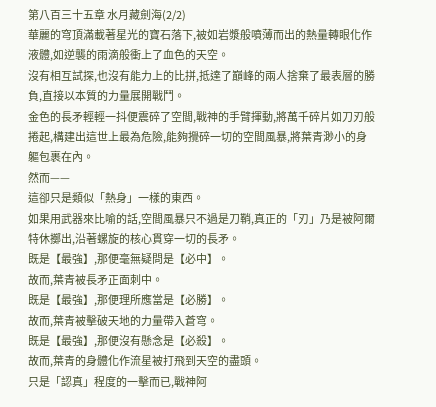第八百三十五章 水月藏劍海(2/2)
華麗的穹頂滿載著星光的寶石落下,被如岩漿般噴薄而出的熱量轉眼化作液體,如逆襲的雨滴般衝上了血色的天空。
沒有相互試探,也沒有能力上的比拼,抵達了巔峰的兩人捨棄了最表層的勝負,直接以本質的力量展開戰鬥。
金色的長矛輕輕一抖便震碎了空間,戰神的手臂揮動,將萬千碎片如刀刃般捲起,構建出這世上最為危險,能夠攪碎一切的空間風暴,將葉青渺小的身軀包裹在內。
然而——
這卻只是類似「熱身」一樣的東西。
如果用武器來比喻的話,空間風暴只不過是刀鞘,真正的「刃」乃是被阿爾特休擲出,沿著螺旋的核心貫穿一切的長矛。
既是【最強】,那便毫無疑問是【必中】。
故而,葉青被長矛正面刺中。
既是【最強】,那便理所應當是【必勝】。
故而,葉青被擊破天地的力量帶入蒼穹。
既是【最強】,那便沒有懸念是【必殺】。
故而,葉青的身體化作流星被打飛到天空的盡頭。
只是「認真」程度的一擊而已,戰神阿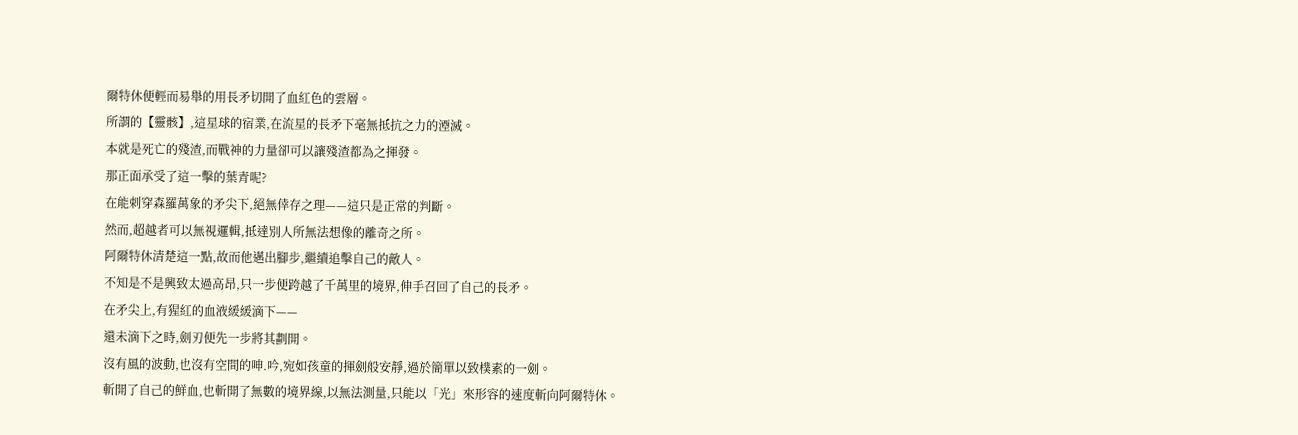爾特休便輕而易舉的用長矛切開了血紅色的雲層。
所謂的【靈骸】,這星球的宿業,在流星的長矛下毫無抵抗之力的湮滅。
本就是死亡的殘渣,而戰神的力量卻可以讓殘渣都為之揮發。
那正面承受了這一擊的葉青呢?
在能刺穿森羅萬象的矛尖下,絕無倖存之理——這只是正常的判斷。
然而,超越者可以無視邏輯,抵達別人所無法想像的離奇之所。
阿爾特休清楚這一點,故而他邁出腳步,繼續追擊自己的敵人。
不知是不是興致太過高昂,只一步便跨越了千萬里的境界,伸手召回了自己的長矛。
在矛尖上,有猩紅的血液緩緩滴下——
還未滴下之時,劍刃便先一步將其劃開。
沒有風的波動,也沒有空間的呻.吟,宛如孩童的揮劍般安靜,過於簡單以致樸素的一劍。
斬開了自己的鮮血,也斬開了無數的境界線,以無法測量,只能以「光」來形容的速度斬向阿爾特休。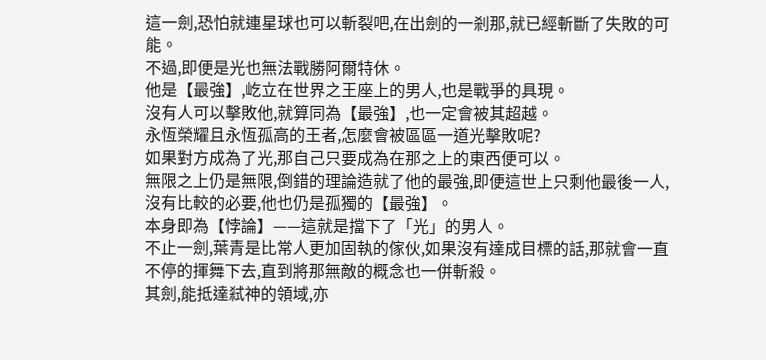這一劍,恐怕就連星球也可以斬裂吧,在出劍的一剎那,就已經斬斷了失敗的可能。
不過,即便是光也無法戰勝阿爾特休。
他是【最強】,屹立在世界之王座上的男人,也是戰爭的具現。
沒有人可以擊敗他,就算同為【最強】,也一定會被其超越。
永恆榮耀且永恆孤高的王者,怎麼會被區區一道光擊敗呢?
如果對方成為了光,那自己只要成為在那之上的東西便可以。
無限之上仍是無限,倒錯的理論造就了他的最強,即便這世上只剩他最後一人,沒有比較的必要,他也仍是孤獨的【最強】。
本身即為【悖論】——這就是擋下了「光」的男人。
不止一劍,葉青是比常人更加固執的傢伙,如果沒有達成目標的話,那就會一直不停的揮舞下去,直到將那無敵的概念也一併斬殺。
其劍,能抵達弒神的領域,亦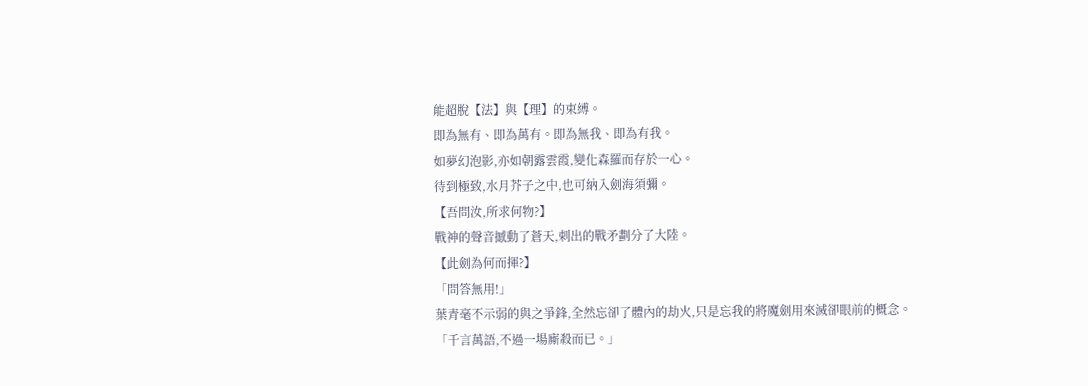能超脫【法】與【理】的束縛。
即為無有、即為萬有。即為無我、即為有我。
如夢幻泡影,亦如朝露雲霞,變化森羅而存於一心。
待到極致,水月芥子之中,也可納入劍海須彌。
【吾問汝,所求何物?】
戰神的聲音撼動了蒼天,刺出的戰矛劃分了大陸。
【此劍為何而揮?】
「問答無用!」
葉青毫不示弱的與之爭鋒,全然忘卻了體內的劫火,只是忘我的將魔劍用來滅卻眼前的概念。
「千言萬語,不過一場廝殺而已。」